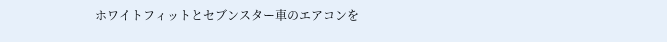ホワイトフィットとセブンスター車のエアコンを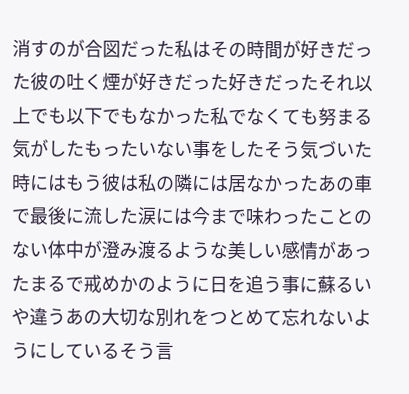消すのが合図だった私はその時間が好きだった彼の吐く煙が好きだった好きだったそれ以上でも以下でもなかった私でなくても努まる気がしたもったいない事をしたそう気づいた時にはもう彼は私の隣には居なかったあの車で最後に流した涙には今まで味わったことのない体中が澄み渡るような美しい感情があったまるで戒めかのように日を追う事に蘇るいや違うあの大切な別れをつとめて忘れないようにしているそう言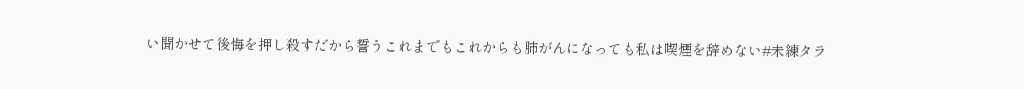い聞かせて後悔を押し殺すだから誓うこれまでもこれからも肺がんになっても私は喫煙を辞めない#未練タラ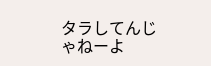タラしてんじゃねーよ